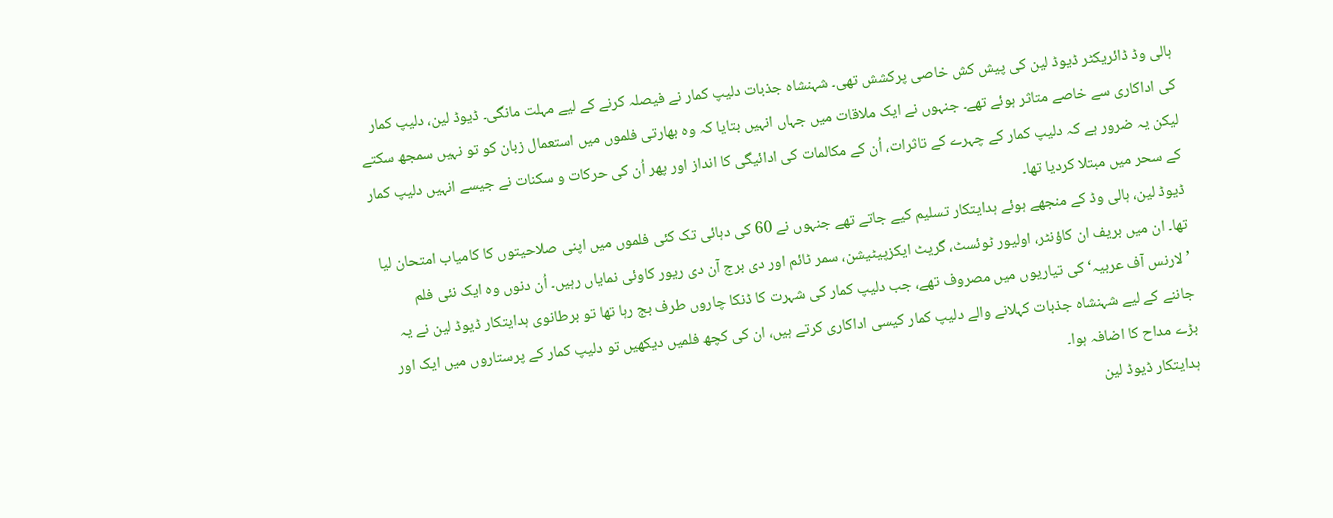ہالی وڈ ڈائریکٹر ڈیوڈ لین کی پیش کش خاصی پرکشش تھی۔ شہنشاہ جذبات دلیپ کمار نے فیصلہ کرنے کے لیے مہلت مانگی۔ ڈیوڈ لین، دلیپ کمار کی اداکاری سے خاصے متاثر ہوئے تھے۔ جنہوں نے ایک ملاقات میں جہاں انہیں بتایا کہ وہ بھارتی فلموں میں استعمال زبان کو تو نہیں سمجھ سکتے لیکن یہ ضرور ہے کہ دلیپ کمار کے چہرے کے تاثرات، اُن کے مکالمات کی ادائیگی کا انداز اور پھر اُن کی حرکات و سکنات نے جیسے انہیں دلیپ کمار کے سحر میں مبتلا کردیا تھا۔
ڈیوڈ لین، ہالی وڈ کے منجھے ہوئے ہدایتکار تسلیم کیے جاتے تھے جنہوں نے 60 کی دہائی تک کئی فلموں میں اپنی صلاحیتوں کا کامیاب امتحان لیا تھا۔ ان میں بریف ان کاؤنٹر، اولیور ٹوئسٹ، گریٹ ایکزپیٹیشن، سمر ٹائم اور دی برج آن دی ریور کاوئی نمایاں رہیں۔ اُن دنوں وہ ایک نئی فلم ’لارنس آف عربیہ‘ کی تیاریوں میں مصروف تھے، جب دلیپ کمار کی شہرت کا ڈنکا چاروں طرف بج رہا تھا تو برطانوی ہدایتکار ڈیوڈ لین نے یہ جاننے کے لیے شہنشاہ جذبات کہلانے والے دلیپ کمار کیسی اداکاری کرتے ہیں، ان کی کچھ فلمیں دیکھیں تو دلیپ کمار کے پرستاروں میں ایک اور بڑے مداح کا اضافہ ہوا۔
ہدایتکار ڈیوڈ لین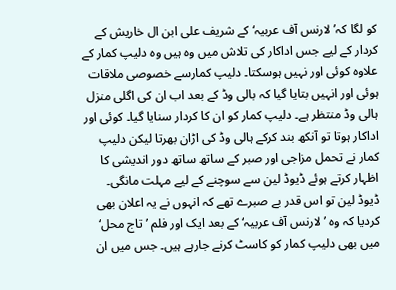کو لگا کہ’لارنس آف عربیہ‘ کے شریف علی ابن ال خاریش کے کردار کے لیے جس اداکار کی تلاش میں وہ ہیں وہ دلیپ کمار کے علاوہ کوئی اور نہیں ہوسکتا۔ دلیپ کمارسے خصوصی ملاقات ہوئی اور انہیں بتایا گیا کہ بالی وڈ کے بعد اب ان کی اگلی منزل ہالی وڈ منتظر ہے۔ دلیپ کمار کو ان کا کردار سنایا گیا۔ کوئی اور اداکار ہوتا تو آنکھ بند کرکے ہالی وڈ کی اڑان بھرتا لیکن دلیپ کمار نے تحمل مزاجی اور صبر کے ساتھ ساتھ دور اندیشی کا اظہار کرتے ہوئے ڈیوڈ لین سے سوچنے کے لیے مہلت مانگی۔
ڈیوڈ لین تو اس قدر بے صبرے تھے کہ انہوں نے یہ اعلان بھی کردیا کہ وہ ’لارنس آف عربیہ‘ کے بعد ایک اور فلم ’تاج محل‘ میں بھی دلیپ کمار کو کاسٹ کرنے جارہے ہیں۔ جس میں ان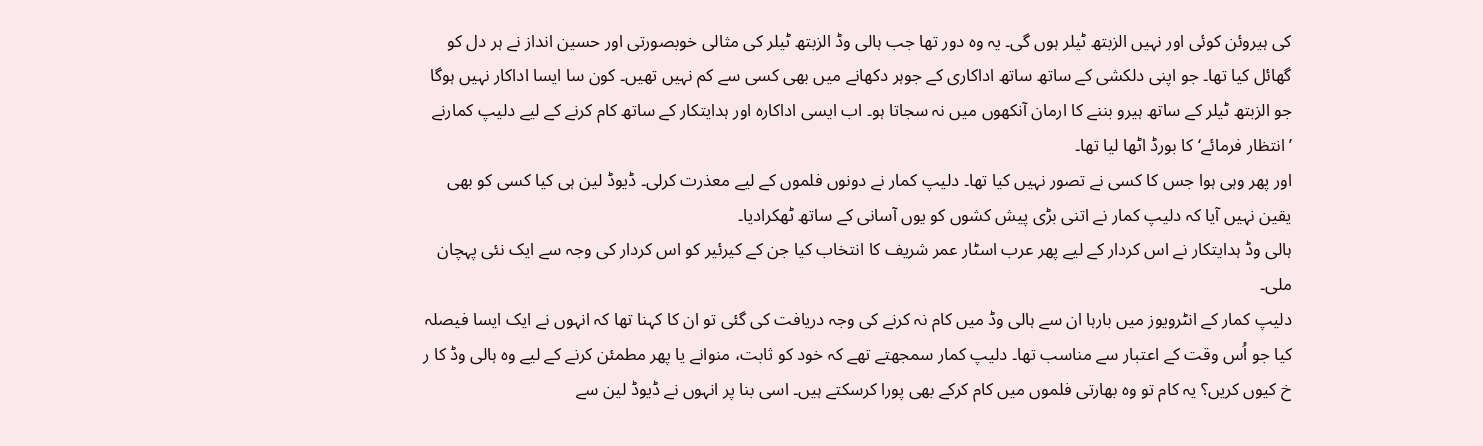کی ہیروئن کوئی اور نہیں الزبتھ ٹیلر ہوں گی۔ یہ وہ دور تھا جب ہالی وڈ الزبتھ ٹیلر کی مثالی خوبصورتی اور حسین انداز نے ہر دل کو گھائل کیا تھا۔ جو اپنی دلکشی کے ساتھ ساتھ اداکاری کے جوہر دکھانے میں بھی کسی سے کم نہیں تھیں۔ کون سا ایسا اداکار نہیں ہوگا جو الزبتھ ٹیلر کے ساتھ ہیرو بننے کا ارمان آنکھوں میں نہ سجاتا ہو۔ اب ایسی اداکارہ اور ہدایتکار کے ساتھ کام کرنے کے لیے دلیپ کمارنے ’انتظار فرمائے‘ کا بورڈ اٹھا لیا تھا۔
اور پھر وہی ہوا جس کا کسی نے تصور نہیں کیا تھا۔ دلیپ کمار نے دونوں فلموں کے لیے معذرت کرلی۔ ڈیوڈ لین ہی کیا کسی کو بھی یقین نہیں آیا کہ دلیپ کمار نے اتنی بڑی پیش کشوں کو یوں آسانی کے ساتھ ٹھکرادیا۔
ہالی وڈ ہدایتکار نے اس کردار کے لیے پھر عرب اسٹار عمر شریف کا انتخاب کیا جن کے کیرئیر کو اس کردار کی وجہ سے ایک نئی پہچان ملی۔
دلیپ کمار کے انٹرویوز میں بارہا ان سے ہالی وڈ میں کام نہ کرنے کی وجہ دریافت کی گئی تو ان کا کہنا تھا کہ انہوں نے ایک ایسا فیصلہ کیا جو اُس وقت کے اعتبار سے مناسب تھا۔ دلیپ کمار سمجھتے تھے کہ خود کو ثابت، منوانے یا پھر مطمئن کرنے کے لیے وہ ہالی وڈ کا ر خ کیوں کریں؟ یہ کام تو وہ بھارتی فلموں میں کام کرکے بھی پورا کرسکتے ہیں۔ اسی بنا پر انہوں نے ڈیوڈ لین سے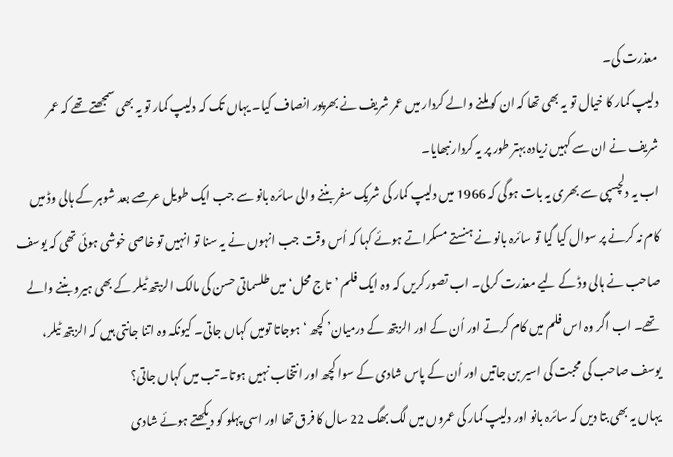معذرت کی۔
دلیپ کمار کا خیال تو یہ بھی تھا کہ ان کو ملنے والے کردار میں عمر شریف نے بھرپور انصاف کیا۔ یہاں تک کہ دلیپ کمار تو یہ بھی سمجھتے تھے کہ عمر شریف نے ان سے کہیں زیادہ بہتر طور پر یہ کردار نبھایا۔
اب یہ دلچسپی سے بھری یہ بات ہوگی کہ 1966 میں دلیپ کمار کی شریک سفر بننے والی سائرہ بانو سے جب ایک طویل عرصے بعد شوہر کے ہالی وڈ میں کام نہ کرنے پر سوال کیا گیا تو سائرہ بانو نے ہنستے مسکراتے ہوئے کہا کہ اُس وقت جب انہوں نے یہ سنا تو انہیں تو خاصی خوشی ہوئی تھی کہ یوسف صاحب نے ہالی وڈ کے لیے معذرت کرلی۔ اب تصور کریں کہ وہ ایک فلم ’تاج محل‘ میں طلسماتی حسن کی مالک الزبتھ ٹیلر کے بھی ہیرو بننے والے تھے۔ اب اگر وہ اس فلم میں کام کرتے اور اُن کے اور الزبتھ کے درمیان’ کچھ ‘ ہوجاتا تومیں کہاں جاتی۔ کیونکہ وہ اتنا جانتی ہیں کہ الزبتھ ٹیلر، یوسف صاحب کی محبت کی اسیر بن جاتیں اور اُن کے پاس شادی کے سوا کچھ اور انتخاب نہیں ہوتا۔ تب میں کہاں جاتی؟
یہاں یہ بھی بتا دیں کہ سائرہ بانو اور دلیپ کمار کی عمروں میں لگ بھگ 22 سال کا فرق تھا اور اسی پہلو کو دیکھتے ہوئے شادی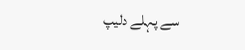سے پہلے دلیپ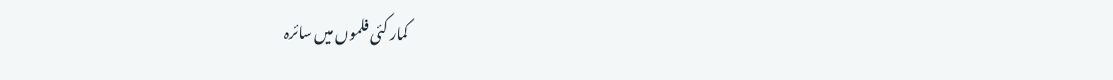کمار کئی فلموں میں سائرہ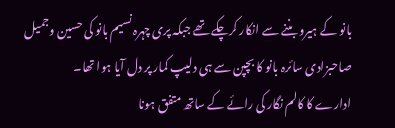بانو کے ہیرو بننے سے انکار کرچکے تھے جبکہ پری چہرہ نسیم بانو کی حسین وجمیل صاحبزادی سائرہ بانو کا بچپن سے ہی دلیپ کمار پر دل آیا ہوا تھا۔
ادارے کا کالم نگار کی رائے کے ساتھ متفق ہونا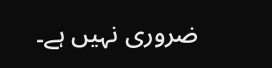ضروری نہیں ہے۔